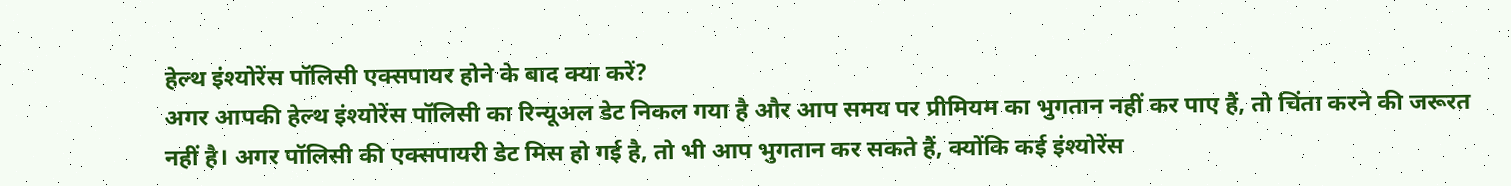हेल्थ इंश्योरेंस पॉलिसी एक्सपायर होने के बाद क्या करें?
अगर आपकी हेल्थ इंश्योरेंस पॉलिसी का रिन्यूअल डेट निकल गया है और आप समय पर प्रीमियम का भुगतान नहीं कर पाए हैं, तो चिंता करने की जरूरत नहीं है। अगर पॉलिसी की एक्सपायरी डेट मिस हो गई है, तो भी आप भुगतान कर सकते हैं, क्योंकि कई इंश्योरेंस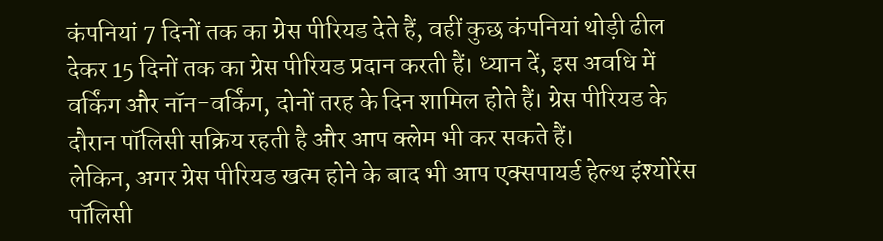कंपनियां 7 दिनों तक का ग्रेस पीरियड देते हैं, वहीं कुछ कंपनियां थोड़ी ढील देकर 15 दिनों तक का ग्रेस पीरियड प्रदान करती हैं। ध्यान दें, इस अवधि में वर्किंग और नॉन-वर्किंग, दोनों तरह के दिन शामिल होते हैं। ग्रेस पीरियड के दौरान पॉलिसी सक्रिय रहती है और आप क्लेम भी कर सकते हैं।
लेकिन, अगर ग्रेस पीरियड खत्म होने के बाद भी आप एक्सपायर्ड हेल्थ इंश्योरेंस पॉलिसी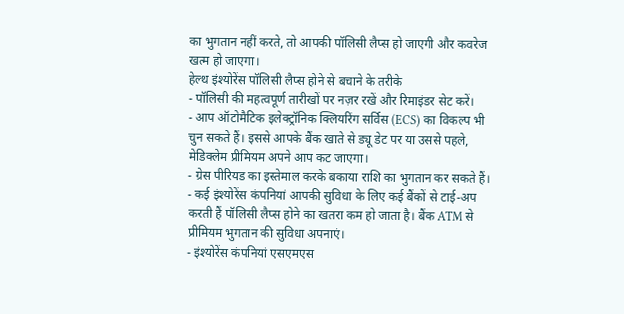का भुगतान नहीं करते, तो आपकी पॉलिसी लैप्स हो जाएगी और कवरेज खत्म हो जाएगा।
हेल्थ इंश्योरेंस पॉलिसी लैप्स होने से बचाने के तरीके
- पॉलिसी की महत्वपूर्ण तारीखों पर नज़र रखें और रिमाइंडर सेट करें।
- आप ऑटोमैटिक इलेक्ट्रॉनिक क्लियरिंग सर्विस (ECS) का विकल्प भी चुन सकते हैं। इससे आपके बैंक खाते से ड्यू डेट पर या उससे पहले, मेडिक्लेम प्रीमियम अपने आप कट जाएगा।
- ग्रेस पीरियड का इस्तेमाल करके बकाया राशि का भुगतान कर सकते हैं।
- कई इंश्योरेंस कंपनियां आपकी सुविधा के लिए कई बैंकों से टाई-अप करती हैं पॉलिसी लैप्स होने का खतरा कम हो जाता है। बैंक ATM से प्रीमियम भुगतान की सुविधा अपनाएं।
- इंश्योरेंस कंपनियां एसएमएस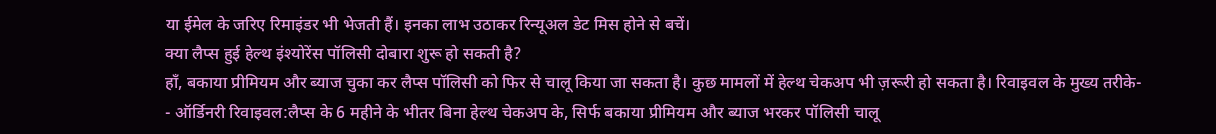या ईमेल के जरिए रिमाइंडर भी भेजती हैं। इनका लाभ उठाकर रिन्यूअल डेट मिस होने से बचें।
क्या लैप्स हुई हेल्थ इंश्योरेंस पॉलिसी दोबारा शुरू हो सकती है?
हाँ, बकाया प्रीमियम और ब्याज चुका कर लैप्स पॉलिसी को फिर से चालू किया जा सकता है। कुछ मामलों में हेल्थ चेकअप भी ज़रूरी हो सकता है। रिवाइवल के मुख्य तरीके-
- ऑर्डिनरी रिवाइवल:लैप्स के 6 महीने के भीतर बिना हेल्थ चेकअप के, सिर्फ बकाया प्रीमियम और ब्याज भरकर पॉलिसी चालू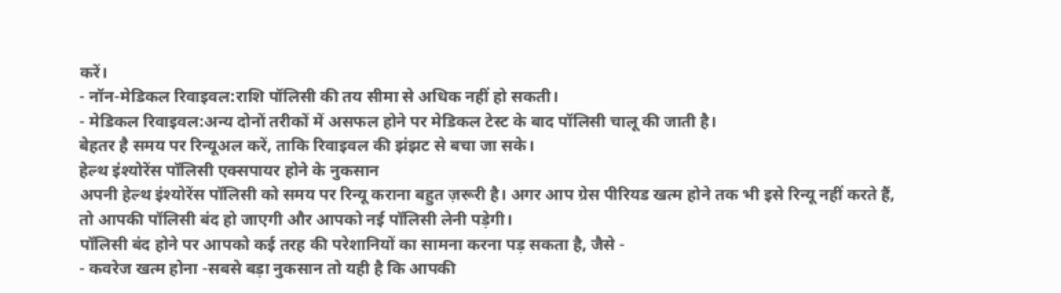करें।
- नॉन-मेडिकल रिवाइवल:राशि पॉलिसी की तय सीमा से अधिक नहीं हो सकती।
- मेडिकल रिवाइवल:अन्य दोनों तरीकों में असफल होने पर मेडिकल टेस्ट के बाद पॉलिसी चालू की जाती है।
बेहतर है समय पर रिन्यूअल करें, ताकि रिवाइवल की झंझट से बचा जा सके।
हेल्थ इंश्योरेंस पॉलिसी एक्सपायर होने के नुकसान
अपनी हेल्थ इंश्योरेंस पॉलिसी को समय पर रिन्यू कराना बहुत ज़रूरी है। अगर आप ग्रेस पीरियड खत्म होने तक भी इसे रिन्यू नहीं करते हैं, तो आपकी पॉलिसी बंद हो जाएगी और आपको नई पॉलिसी लेनी पड़ेगी।
पॉलिसी बंद होने पर आपको कई तरह की परेशानियों का सामना करना पड़ सकता है, जैसे -
- कवरेज खत्म होना -सबसे बड़ा नुकसान तो यही है कि आपकी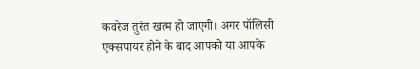कवरेज तुरंत खत्म हो जाएगी। अगर पॉलिसी एक्सपायर होने के बाद आपको या आपके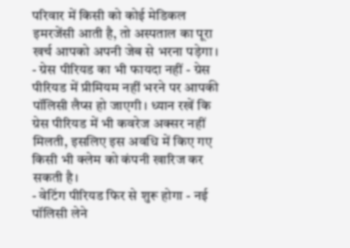परिवार में किसी को कोई मेडिकल इमरजेंसी आती है, तो अस्पताल का पूरा खर्च आपको अपनी जेब से भरना पड़ेगा।
- ग्रेस पीरियड का भी फायदा नहीं - ग्रेस पीरियड में प्रीमियम नहीं भरने पर आपकी पॉलिसी लैप्स हो जाएगी। ध्यान रखें कि ग्रेस पीरियड में भी कवरेज अक्सर नहीं मिलती, इसलिए इस अवधि में किए गए किसी भी क्लेम को कंपनी खारिज कर सकती है।
- वेटिंग पीरियड फिर से शुरू होगा - नई पॉलिसी लेने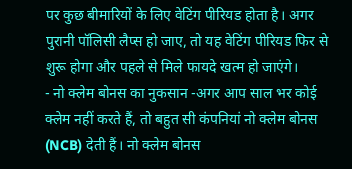पर कुछ बीमारियों के लिए वेटिंग पीरियड होता है। अगर पुरानी पॉलिसी लैप्स हो जाए, तो यह वेटिंग पीरियड फिर से शुरू होगा और पहले से मिले फायदे खत्म हो जाएंगे।
- नो क्लेम बोनस का नुकसान -अगर आप साल भर कोई क्लेम नहीं करते हैं, तो बहुत सी कंपनियां नो क्लेम बोनस (NCB) देती हैं। नो क्लेम बोनस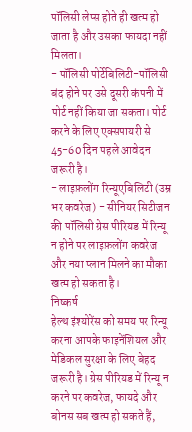पॉलिसी लेप्स होते ही खत्म हो जाता है और उसका फायदा नहीं मिलता।
- पॉलिसी पोर्टेबिलिटी-पॉलिसी बंद होने पर उसे दूसरी कंपनी में पोर्ट नहीं किया जा सकता। पोर्ट करने के लिए एक्सपायरी से 45-60 दिन पहले आवेदन जरूरी है।
- लाइफ़लोंग रिन्यूएबिलिटी (उम्र भर कवरेज) - सीनियर सिटीजन की पॉलिसी ग्रेस पीरियड में रिन्यू न होने पर लाइफ़लोंग कवरेज और नया प्लान मिलने का मौका खत्म हो सकता है।
निष्कर्ष
हेल्थ इंश्योरेंस को समय पर रिन्यू करना आपके फाइनेंशियल और मेडिकल सुरक्षा के लिए बेहद जरूरी है। ग्रेस पीरियड में रिन्यू न करने पर कवरेज, फायदे और बोनस सब खत्म हो सकते हैं,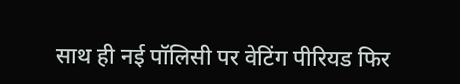साथ ही नई पॉलिसी पर वेटिंग पीरियड फिर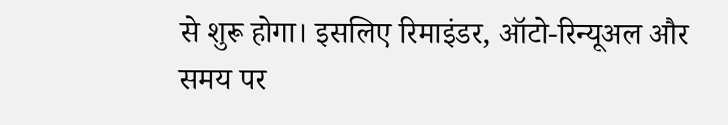से शुरू होगा। इसलिए रिमाइंडर, ऑटो-रिन्यूअल और समय पर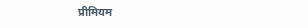प्रीमियम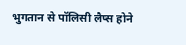भुगतान से पॉलिसी लैप्स होने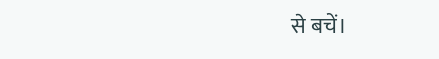से बचें।